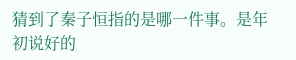猜到了秦子恒指的是哪一件事。是年初说好的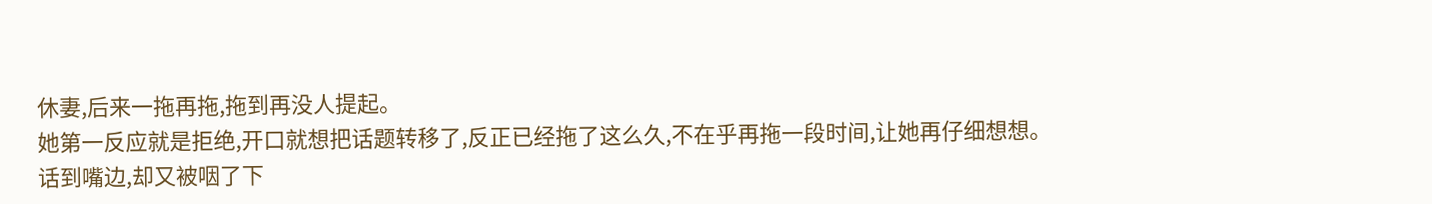休妻,后来一拖再拖,拖到再没人提起。
她第一反应就是拒绝,开口就想把话题转移了,反正已经拖了这么久,不在乎再拖一段时间,让她再仔细想想。
话到嘴边,却又被咽了下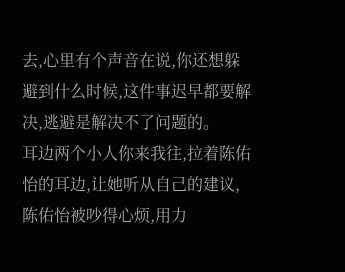去,心里有个声音在说,你还想躲避到什么时候,这件事迟早都要解决,逃避是解决不了问题的。
耳边两个小人你来我往,拉着陈佑怡的耳边,让她听从自己的建议,陈佑怡被吵得心烦,用力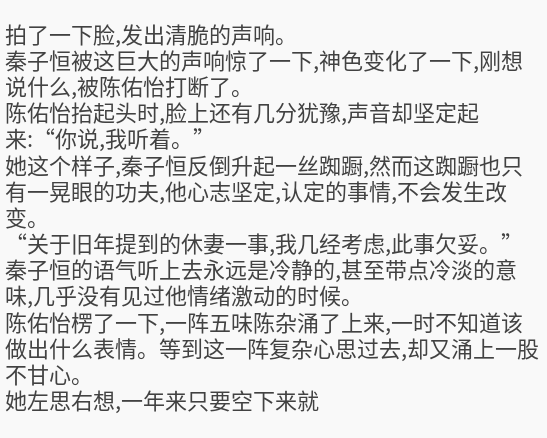拍了一下脸,发出清脆的声响。
秦子恒被这巨大的声响惊了一下,神色变化了一下,刚想说什么,被陈佑怡打断了。
陈佑怡抬起头时,脸上还有几分犹豫,声音却坚定起来:“你说,我听着。”
她这个样子,秦子恒反倒升起一丝踟蹰,然而这踟蹰也只有一晃眼的功夫,他心志坚定,认定的事情,不会发生改变。
“关于旧年提到的休妻一事,我几经考虑,此事欠妥。”秦子恒的语气听上去永远是冷静的,甚至带点冷淡的意味,几乎没有见过他情绪激动的时候。
陈佑怡楞了一下,一阵五味陈杂涌了上来,一时不知道该做出什么表情。等到这一阵复杂心思过去,却又涌上一股不甘心。
她左思右想,一年来只要空下来就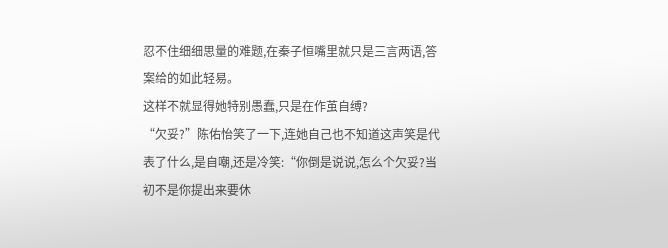忍不住细细思量的难题,在秦子恒嘴里就只是三言两语,答案给的如此轻易。
这样不就显得她特别愚蠢,只是在作茧自缚?
“欠妥?”陈佑怡笑了一下,连她自己也不知道这声笑是代表了什么,是自嘲,还是冷笑:“你倒是说说,怎么个欠妥?当初不是你提出来要休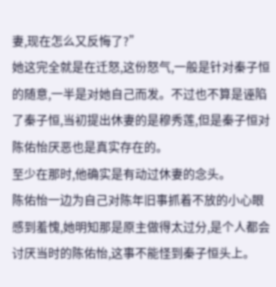妻,现在怎么又反悔了?”
她这完全就是在迁怒,这份怒气,一般是针对秦子恒的随意,一半是对她自己而发。不过也不算是诬陷了秦子恒,当初提出休妻的是穆秀莲,但是秦子恒对陈佑怡厌恶也是真实存在的。
至少在那时,他确实是有动过休妻的念头。
陈佑怡一边为自己对陈年旧事抓着不放的小心眼感到羞愧,她明知那是原主做得太过分,是个人都会讨厌当时的陈佑怡,这事不能怪到秦子恒头上。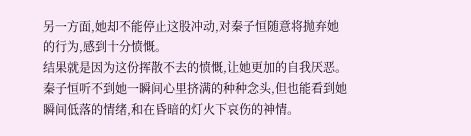另一方面,她却不能停止这股冲动,对秦子恒随意将抛弃她的行为,感到十分愤慨。
结果就是因为这份挥散不去的愤慨,让她更加的自我厌恶。
秦子恒听不到她一瞬间心里挤满的种种念头,但也能看到她瞬间低落的情绪,和在昏暗的灯火下哀伤的神情。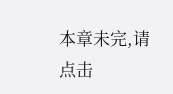本章未完,请点击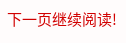下一页继续阅读!